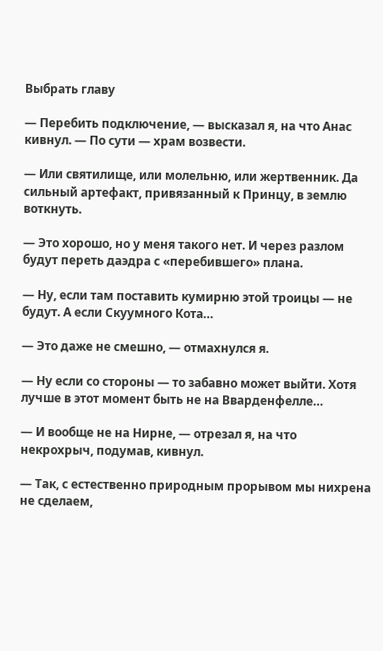Выбрать главу

— Перебить подключение, — высказал я, на что Анас кивнул. — По сути — храм возвести.

— Или святилище, или молельню, или жертвенник. Да сильный артефакт, привязанный к Принцу, в землю воткнуть.

— Это хорошо, но у меня такого нет. И через разлом будут переть даэдра с «перебившего» плана.

— Ну, если там поставить кумирню этой троицы — не будут. А если Скуумного Кота…

— Это даже не смешно, — отмахнулся я.

— Ну если со стороны — то забавно может выйти. Хотя лучше в этот момент быть не на Вварденфелле…

— И вообще не на Нирне, — отрезал я, на что некрохрыч, подумав, кивнул.

— Так, с естественно природным прорывом мы нихрена не сделаем,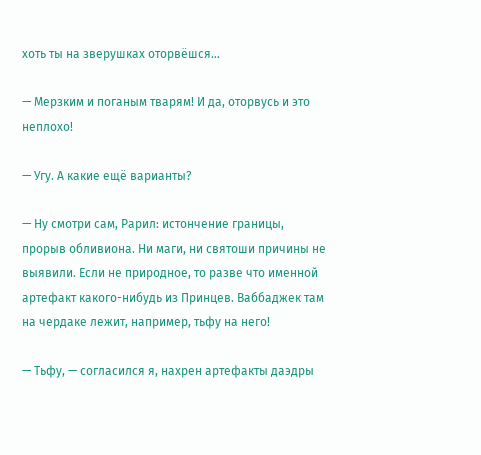хоть ты на зверушках оторвёшся…

— Мерзким и поганым тварям! И да, оторвусь и это неплохо!

— Угу. А какие ещё варианты?

— Ну смотри сам, Рарил: истончение границы, прорыв обливиона. Ни маги, ни святоши причины не выявили. Если не природное, то разве что именной артефакт какого-нибудь из Принцев. Ваббаджек там на чердаке лежит, например, тьфу на него!

— Тьфу, — согласился я, нахрен артефакты даэдры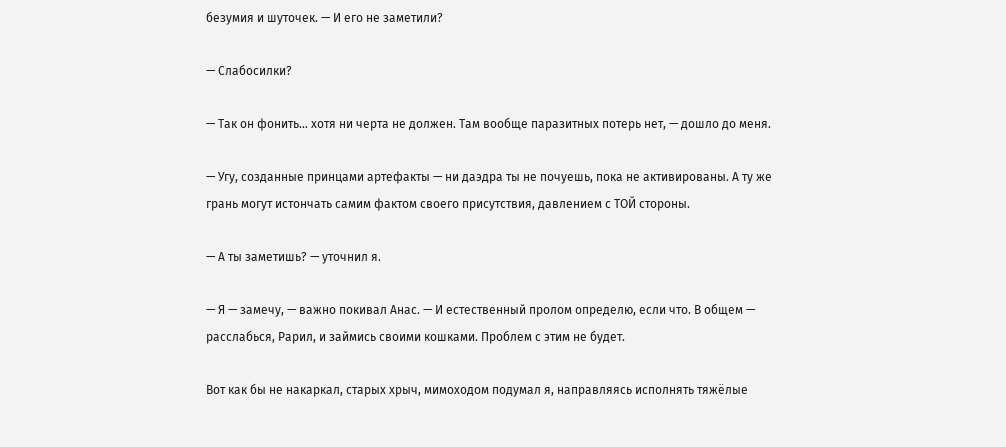безумия и шуточек. — И его не заметили?

— Слабосилки?

— Так он фонить… хотя ни черта не должен. Там вообще паразитных потерь нет, — дошло до меня.

— Угу, созданные принцами артефакты — ни даэдра ты не почуешь, пока не активированы. А ту же грань могут истончать самим фактом своего присутствия, давлением с ТОЙ стороны.

— А ты заметишь? — уточнил я.

— Я — замечу, — важно покивал Анас. — И естественный пролом определю, если что. В общем — расслабься, Рарил, и займись своими кошками. Проблем с этим не будет.

Вот как бы не накаркал, старых хрыч, мимоходом подумал я, направляясь исполнять тяжёлые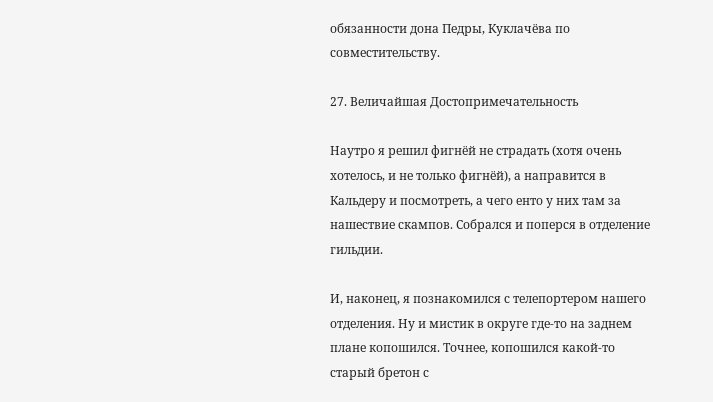обязанности дона Педры, Куклачёва по совместительству.

27. Величайшая Достопримечательность

Наутро я решил фигнёй не страдать (хотя очень хотелось, и не только фигнёй), а направится в Кальдеру и посмотреть, а чего енто у них там за нашествие скампов. Собрался и поперся в отделение гильдии.

И, наконец, я познакомился с телепортером нашего отделения. Ну и мистик в округе где-то на заднем плане копошился. Точнее, копошился какой-то старый бретон с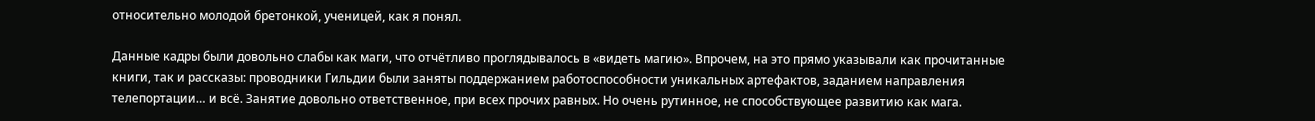относительно молодой бретонкой, ученицей, как я понял.

Данные кадры были довольно слабы как маги, что отчётливо проглядывалось в «видеть магию». Впрочем, на это прямо указывали как прочитанные книги, так и рассказы: проводники Гильдии были заняты поддержанием работоспособности уникальных артефактов, заданием направления телепортации… и всё. Занятие довольно ответственное, при всех прочих равных. Но очень рутинное, не способствующее развитию как мага.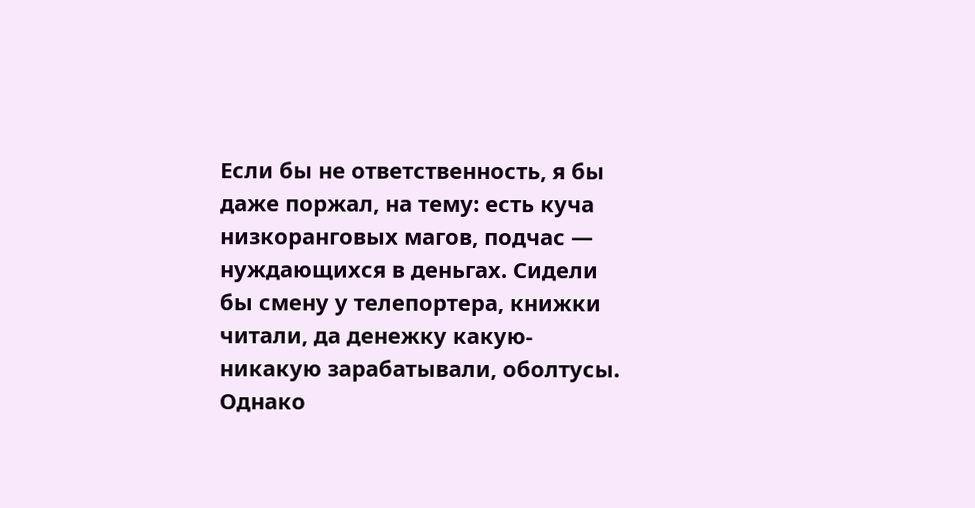Если бы не ответственность, я бы даже поржал, на тему: есть куча низкоранговых магов, подчас — нуждающихся в деньгах. Сидели бы смену у телепортера, книжки читали, да денежку какую-никакую зарабатывали, оболтусы. Однако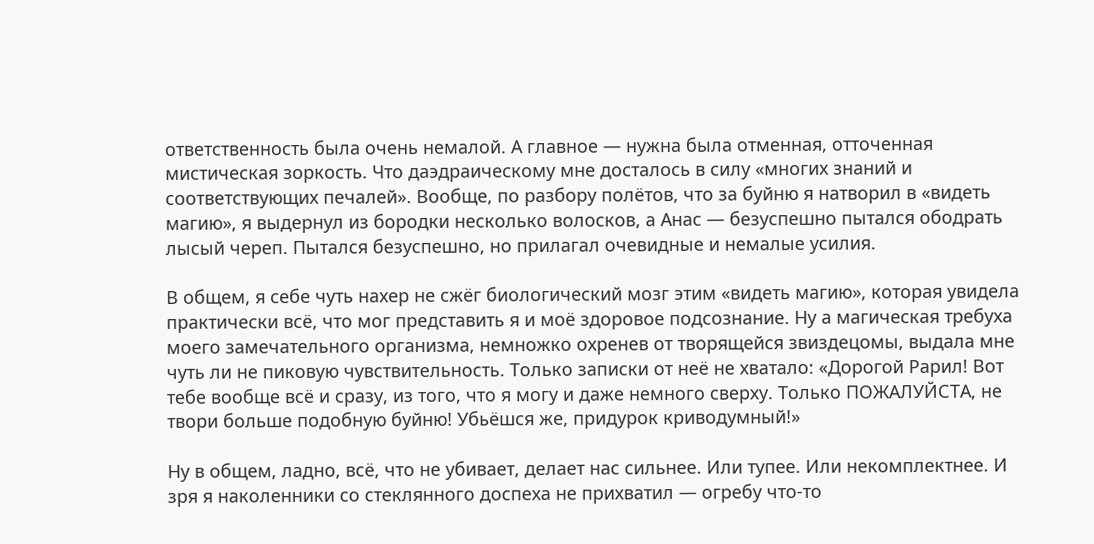ответственность была очень немалой. А главное — нужна была отменная, отточенная мистическая зоркость. Что даэдраическому мне досталось в силу «многих знаний и соответствующих печалей». Вообще, по разбору полётов, что за буйню я натворил в «видеть магию», я выдернул из бородки несколько волосков, а Анас — безуспешно пытался ободрать лысый череп. Пытался безуспешно, но прилагал очевидные и немалые усилия.

В общем, я себе чуть нахер не сжёг биологический мозг этим «видеть магию», которая увидела практически всё, что мог представить я и моё здоровое подсознание. Ну а магическая требуха моего замечательного организма, немножко охренев от творящейся звиздецомы, выдала мне чуть ли не пиковую чувствительность. Только записки от неё не хватало: «Дорогой Рарил! Вот тебе вообще всё и сразу, из того, что я могу и даже немного сверху. Только ПОЖАЛУЙСТА, не твори больше подобную буйню! Убьёшся же, придурок криводумный!»

Ну в общем, ладно, всё, что не убивает, делает нас сильнее. Или тупее. Или некомплектнее. И зря я наколенники со стеклянного доспеха не прихватил — огребу что-то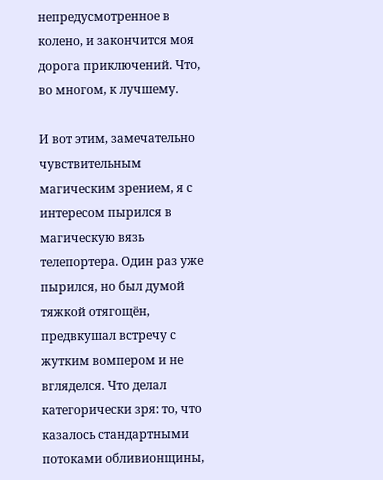непредусмотренное в колено, и закончится моя дорога приключений. Что, во многом, к лучшему.

И вот этим, замечательно чувствительным магическим зрением, я с интересом пырился в магическую вязь телепортера. Один раз уже пырился, но был думой тяжкой отягощён, предвкушал встречу с жутким вомпером и не вгляделся. Что делал категорически зря: то, что казалось стандартными потоками обливионщины,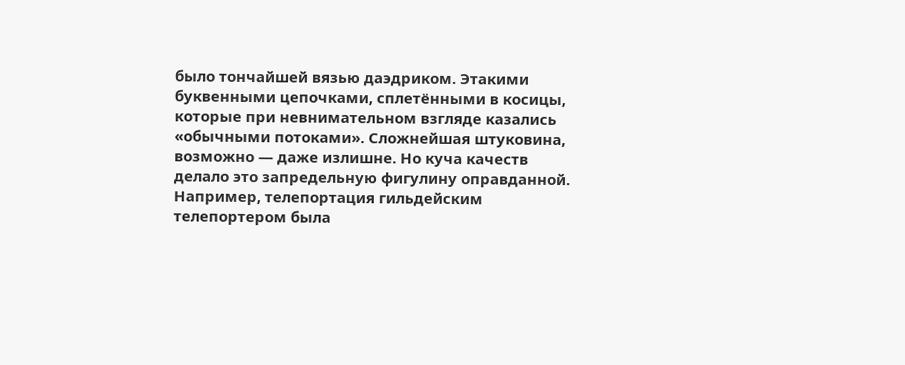было тончайшей вязью даэдриком. Этакими буквенными цепочками, сплетёнными в косицы, которые при невнимательном взгляде казались «обычными потоками». Сложнейшая штуковина, возможно — даже излишне. Но куча качеств делало это запредельную фигулину оправданной. Например, телепортация гильдейским телепортером была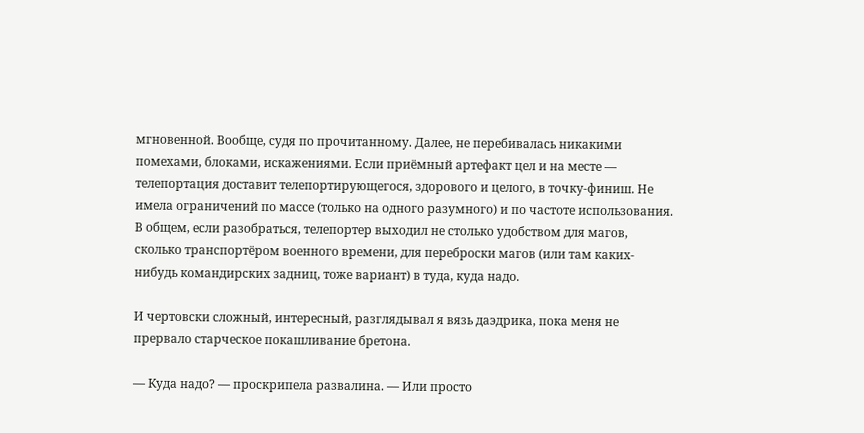мгновенной. Вообще, судя по прочитанному. Далее, не перебивалась никакими помехами, блоками, искажениями. Если приёмный артефакт цел и на месте — телепортация доставит телепортирующегося, здорового и целого, в точку-финиш. Не имела ограничений по массе (только на одного разумного) и по частоте использования. В общем, если разобраться, телепортер выходил не столько удобством для магов, сколько транспортёром военного времени, для переброски магов (или там каких-нибудь командирских задниц, тоже вариант) в туда, куда надо.

И чертовски сложный, интересный, разглядывал я вязь даэдрика, пока меня не прервало старческое покашливание бретона.

— Куда надо? — проскрипела развалина. — Или просто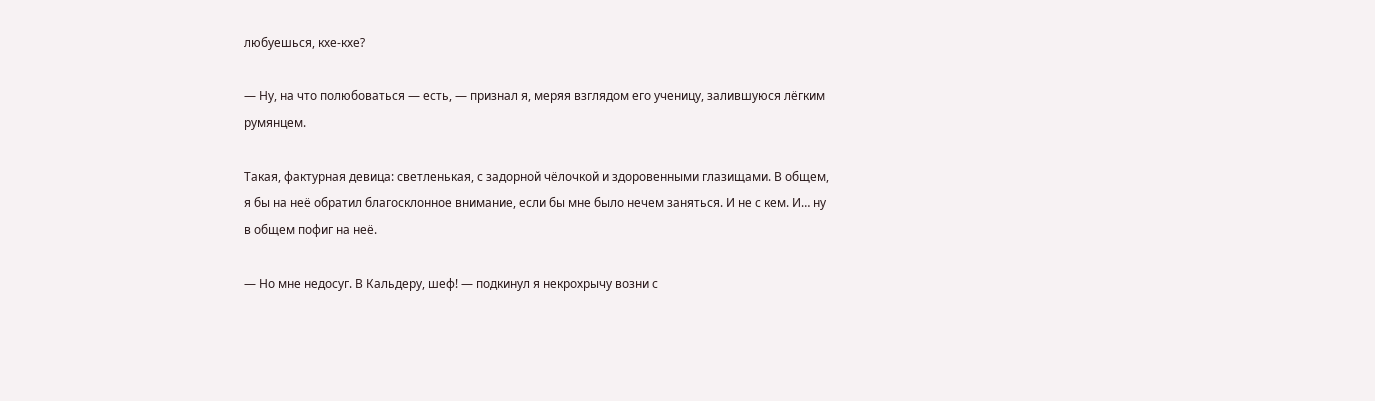любуешься, кхе-кхе?

— Ну, на что полюбоваться — есть, — признал я, меряя взглядом его ученицу, залившуюся лёгким румянцем.

Такая, фактурная девица: светленькая, с задорной чёлочкой и здоровенными глазищами. В общем, я бы на неё обратил благосклонное внимание, если бы мне было нечем заняться. И не с кем. И… ну в общем пофиг на неё.

— Но мне недосуг. В Кальдеру, шеф! — подкинул я некрохрычу возни с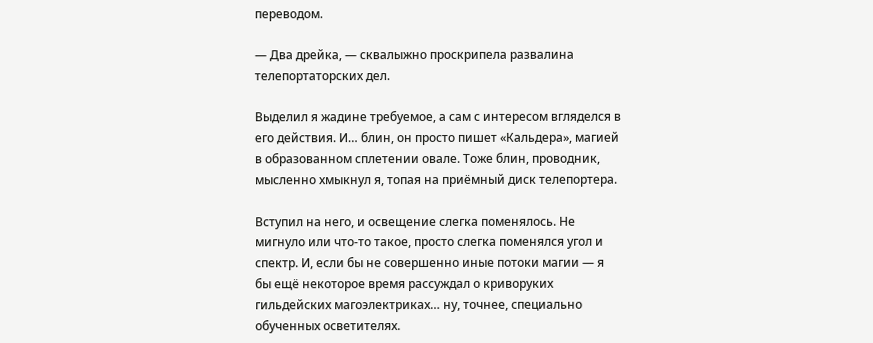переводом.

— Два дрейка, — сквалыжно проскрипела развалина телепортаторских дел.

Выделил я жадине требуемое, а сам с интересом вгляделся в его действия. И… блин, он просто пишет «Кальдера», магией в образованном сплетении овале. Тоже блин, проводник, мысленно хмыкнул я, топая на приёмный диск телепортера.

Вступил на него, и освещение слегка поменялось. Не мигнуло или что-то такое, просто слегка поменялся угол и спектр. И, если бы не совершенно иные потоки магии — я бы ещё некоторое время рассуждал о криворуких гильдейских магоэлектриках… ну, точнее, специально обученных осветителях.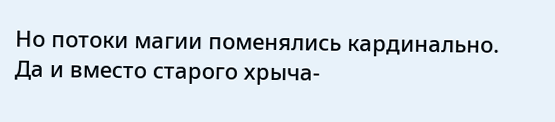Но потоки магии поменялись кардинально. Да и вместо старого хрыча-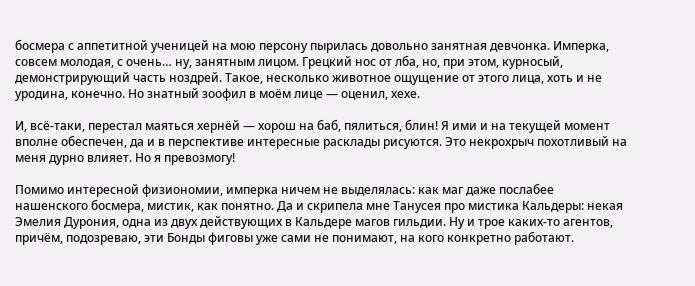босмера с аппетитной ученицей на мою персону пырилась довольно занятная девчонка. Имперка, совсем молодая, с очень… ну, занятным лицом. Грецкий нос от лба, но, при этом, курносый, демонстрирующий часть ноздрей. Такое, несколько животное ощущение от этого лица, хоть и не уродина, конечно. Но знатный зоофил в моём лице — оценил, хехе.

И, всё-таки, перестал маяться хернёй — хорош на баб, пялиться, блин! Я ими и на текущей момент вполне обеспечен, да и в перспективе интересные расклады рисуются. Это некрохрыч похотливый на меня дурно влияет. Но я превозмогу!

Помимо интересной физиономии, имперка ничем не выделялась: как маг даже послабее нашенского босмера, мистик, как понятно. Да и скрипела мне Танусея про мистика Кальдеры: некая Эмелия Дурония, одна из двух действующих в Кальдере магов гильдии. Ну и трое каких-то агентов, причём, подозреваю, эти Бонды фиговы уже сами не понимают, на кого конкретно работают.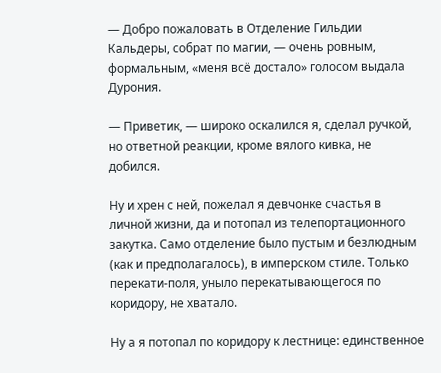— Добро пожаловать в Отделение Гильдии Кальдеры, собрат по магии, — очень ровным, формальным, «меня всё достало» голосом выдала Дурония.

— Приветик, — широко оскалился я, сделал ручкой, но ответной реакции, кроме вялого кивка, не добился.

Ну и хрен с ней, пожелал я девчонке счастья в личной жизни, да и потопал из телепортационного закутка. Само отделение было пустым и безлюдным (как и предполагалось), в имперском стиле. Только перекати-поля, уныло перекатывающегося по коридору, не хватало.

Ну а я потопал по коридору к лестнице: единственное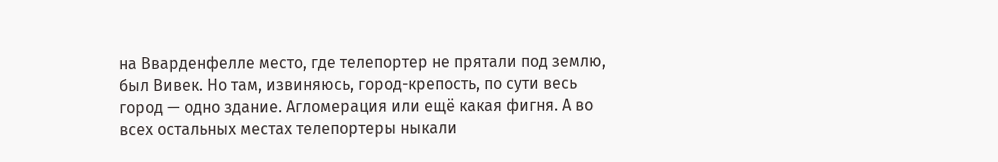на Вварденфелле место, где телепортер не прятали под землю, был Вивек. Но там, извиняюсь, город-крепость, по сути весь город — одно здание. Агломерация или ещё какая фигня. А во всех остальных местах телепортеры ныкали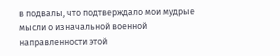в подвалы, что подтверждало мои мудрые мысли о изначальной военной направленности этой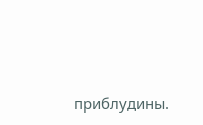приблудины.